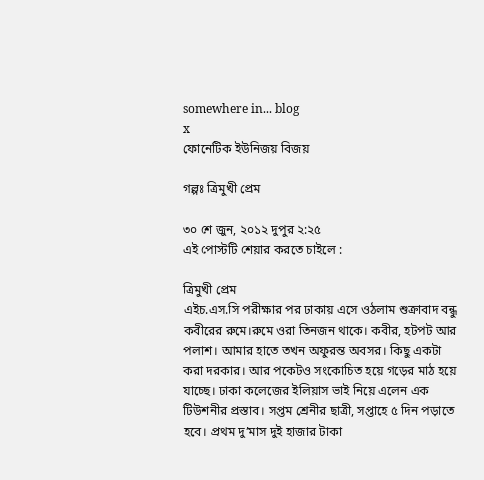somewhere in... blog
x
ফোনেটিক ইউনিজয় বিজয়

গল্পঃ ত্রিমুখী প্রেম

৩০ শে জুন, ২০১২ দুপুর ২:২৫
এই পোস্টটি শেয়ার করতে চাইলে :

ত্রিমুখী প্রেম
এইচ.এস.সি পরীক্ষার পর ঢাকায় এসে ওঠলাম শুক্রাবাদ বন্ধু কবীরের রুমে।রুমে ওরা তিনজন থাকে। কবীর, হটপট আর পলাশ। আমার হাতে তখন অফুরন্ত অবসর। কিছু একটা করা দরকার। আর পকেটও সংকোচিত হয়ে গড়ের মাঠ হয়ে যাচ্ছে। ঢাকা কলেজের ইলিয়াস ভাই নিয়ে এলেন এক টিউশনীর প্রস্তাব। সপ্তম শ্রেনীর ছাত্রী, সপ্তাহে ৫ দিন পড়াতে হবে। প্রথম দু’মাস দুই হাজার টাকা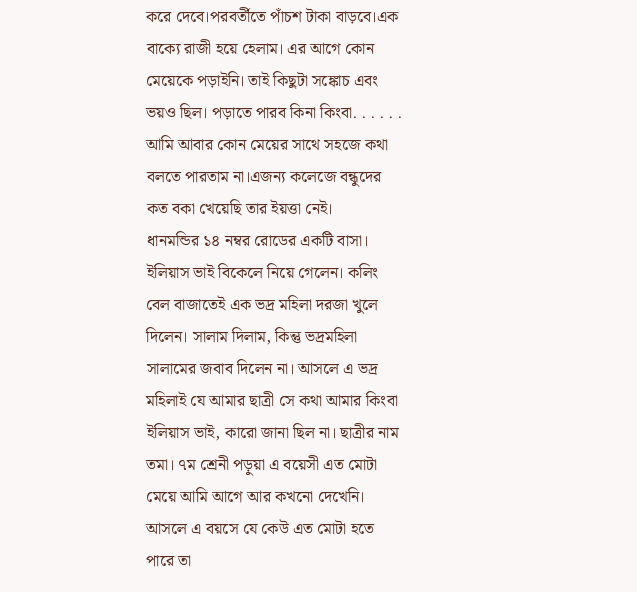করে দেবে।পরবর্তীতে পাঁচশ টাকা বাড়বে।এক বাক্যে রাজী হয়ে হেলাম। এর আগে কোন মেয়েকে পড়াইনি। তাই কিছুটা সঙ্কোচ এবং ভয়ও ছিল। পড়াতে পারব কিনা কিংবা. . . . . . আমি আবার কোন মেয়ের সাথে সহজে কথা বলতে পারতাম না।এজন্য কলেজে বন্ধুদের কত বকা খেয়েছি তার ইয়ত্তা নেই।
ধানমন্ডির ১৪ নম্বর রোডের একটি বাসা। ইলিয়াস ভাই বিকেলে নিয়ে গেলেন। কলিং বেল বাজাতেই এক ভদ্র মহিলা দরজা খুলে দিলেন। সালাম দিলাম, কিন্তু ভদ্রমহিলা সালামের জবাব দিলেন না। আসলে এ ভদ্র মহিলাই যে আমার ছাত্রী সে কথা আমার কিংবা ইলিয়াস ভাই, কারো জানা ছিল না। ছাত্রীর নাম তমা। ৭ম শ্রেনী পড়ুয়া এ বয়েসী এত মোটা মেয়ে আমি আগে আর কখনো দেখেনি। আসলে এ বয়সে যে কেউ এত মোটা হতে পারে তা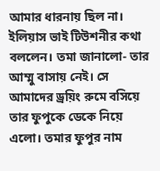আমার ধারনায় ছিল না। ইলিয়াস ভাই টিউশনীর কথা বললেন। তমা জানালো- তার আম্মু বাসায় নেই। সে আমাদের ড্রয়িং রুমে বসিয়ে তার ফুপুকে ডেকে নিয়ে এলো। তমার ফুপুর নাম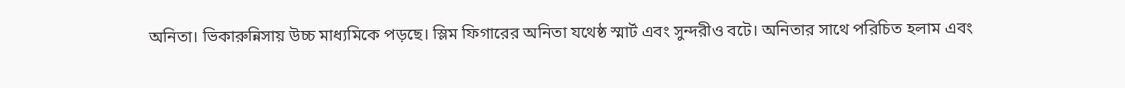অনিতা। ভিকারুন্নিসায় উচ্চ মাধ্যমিকে পড়ছে। স্লিম ফিগারের অনিতা যথেষ্ঠ স্মার্ট এবং সুন্দরীও বটে। অনিতার সাথে পরিচিত হলাম এবং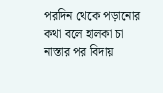পরদিন থেকে পড়ানোর কথা বলে হালকা চা নাস্তার পর বিদায়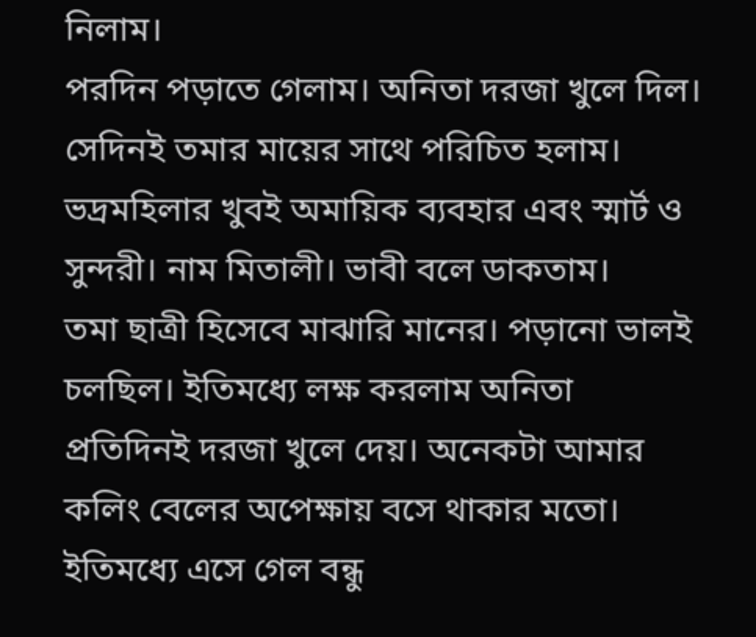নিলাম।
পরদিন পড়াতে গেলাম। অনিতা দরজা খুলে দিল। সেদিনই তমার মায়ের সাথে পরিচিত হলাম। ভদ্রমহিলার খুবই অমায়িক ব্যবহার এবং স্মার্ট ও সুন্দরী। নাম মিতালী। ভাবী বলে ডাকতাম।
তমা ছাত্রী হিসেবে মাঝারি মানের। পড়ানো ভালই চলছিল। ইতিমধ্যে লক্ষ করলাম অনিতা প্রতিদিনই দরজা খুলে দেয়। অনেকটা আমার কলিং বেলের অপেক্ষায় বসে থাকার মতো।
ইতিমধ্যে এসে গেল বন্ধু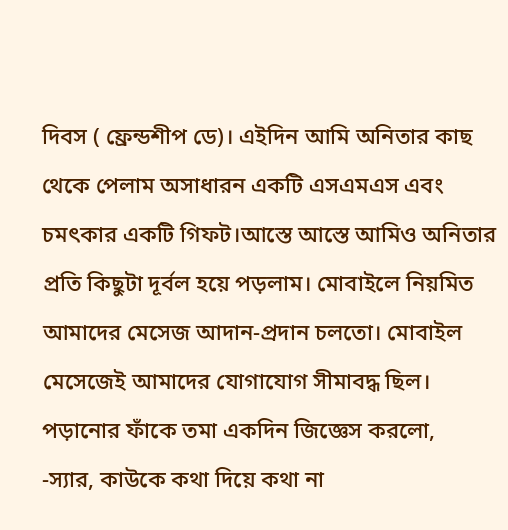দিবস ( ফ্রেন্ডশীপ ডে)। এইদিন আমি অনিতার কাছ থেকে পেলাম অসাধারন একটি এসএমএস এবং চমৎকার একটি গিফট।আস্তে আস্তে আমিও অনিতার প্রতি কিছুটা দূর্বল হয়ে পড়লাম। মোবাইলে নিয়মিত আমাদের মেসেজ আদান-প্রদান চলতো। মোবাইল মেসেজেই আমাদের যোগাযোগ সীমাবদ্ধ ছিল।
পড়ানোর ফাঁকে তমা একদিন জিজ্ঞেস করলো,
-স্যার, কাউকে কথা দিয়ে কথা না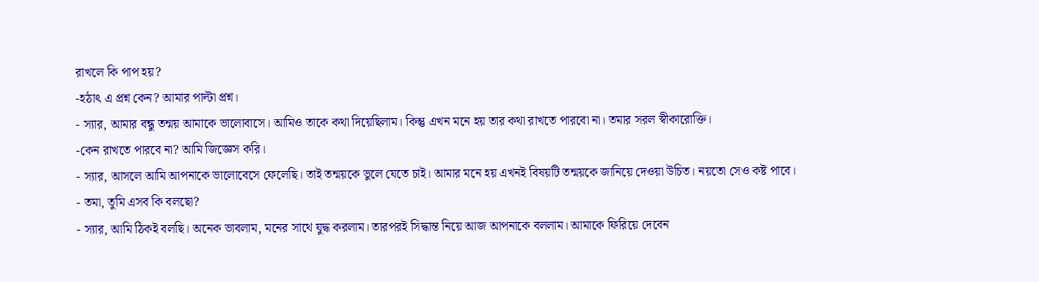রাখলে কি পাপ হয়?
-হঠাৎ এ প্রশ্ন কেন? আমার পাল্টা প্রশ্ন।
- স্যার, আমার বন্ধু তন্ময় আমাকে ভালোবাসে। আমিও তাকে কথা দিয়েছিলাম। কিন্তু এখন মনে হয় তার কথা রাখতে পারবো না। তমার সরল স্বীকারোক্তি।
-কেন রাখতে পারবে না? আমি জিজ্ঞেস করি।
- স্যার, আসলে আমি আপনাকে ভালোবেসে ফেলেছি। তাই তন্ময়কে ভুলে যেতে চাই। আমার মনে হয় এখনই বিষয়টি তন্ময়কে জানিয়ে দেওয়া উচিত। নয়তো সেও কষ্ট পাবে।
- তমা, তুমি এসব কি বলছো?
- স্যার, আমি ঠিকই বলছি। অনেক ভাবলাম, মনের সাথে যুদ্ধ করলাম। তারপরই সিদ্ধান্ত নিয়ে আজ আপনাকে বললাম। আমাকে ফিরিয়ে দেবেন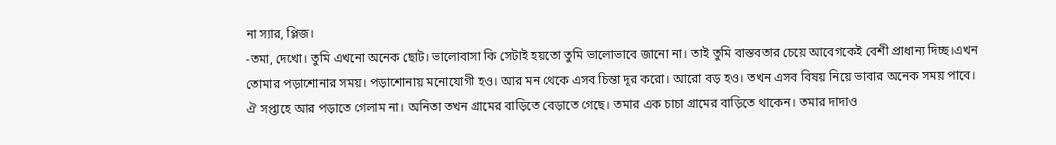না স্যার, প্লিজ।
-তমা, দেখো। তুমি এখনো অনেক ছোট। ভালোবাসা কি সেটাই হয়তো তুমি ভালোভাবে জানো না। তাই তুমি বাস্তবতার চেয়ে আবেগকেই বেশী প্রাধান্য দিচ্ছ।এখন তোমার পড়াশোনার সময়। পড়াশোনায় মনোযোগী হও। আর মন থেকে এসব চিন্তা দূর করো। আরো বড় হও। তখন এসব বিষয় নিয়ে ভাবার অনেক সময় পাবে।
ঐ সপ্তাহে আর পড়াতে গেলাম না। অনিতা তখন গ্রামের বাড়িতে বেড়াতে গেছে। তমার এক চাচা গ্রামের বাড়িতে থাকেন। তমার দাদাও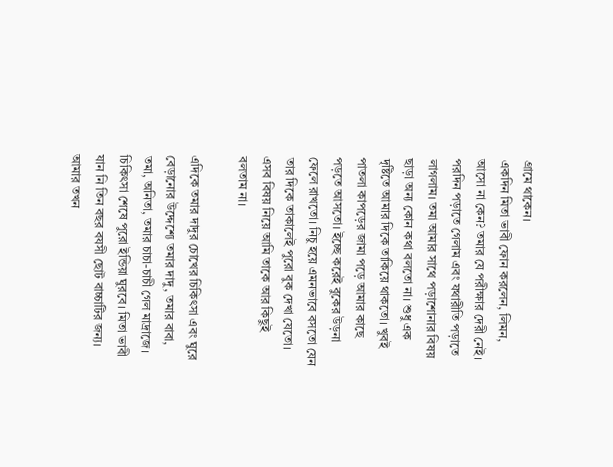গ্রামে থাকেন।
একদিন মিতা ভাবী ফোন করলেন, লিমন, আসো না কেন? তমার যে পরীক্ষার দেরী নেই।
পরদিন পড়াতে গেলাম এবং যথারীতি পড়াতে লাগলাম। তমা আমার সাথে পড়াশোনার বিষয় ছাড়া অন্য কোন কথা বলতো না। শুধু এক দৃষ্টিতে আমার দিকে তাকিয়ে থাকতো। খুবই পাতলা কাপড়ের জামা পড়ে আমার কাছে পড়তে আসতো। ইচ্ছে করেই বুকের উড়না ফেলে রাখতো। নিচু হয়ে এমনভাবে বসতো যেন তার দিকে তাকালেই পুরো বুক দেখা যেতো। এসব বিষয় নিয়ে আমি তাকে আর কিছুই বলতাম না।

এদিকে তমার দাদুর চোখের চিকিৎসা এবং ঘুরে বেড়ানোর উদ্দেশ্যে তমার দাদু, তমার বাবা, তমা, অনিতা, তমার চাচা-চাচী গেল মাদ্রাজে। চিকিৎসা শেষে পুরো ইন্ডিয়া ঘুরবে। মিতা ভাবী যান নি তিন বছর বযসী ছোট বাচ্চাটির জন্য।
আমার তখন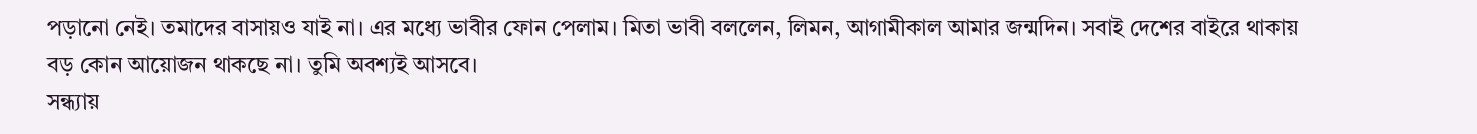পড়ানো নেই। তমাদের বাসায়ও যাই না। এর মধ্যে ভাবীর ফোন পেলাম। মিতা ভাবী বললেন, লিমন, আগামীকাল আমার জন্মদিন। সবাই দেশের বাইরে থাকায় বড় কোন আয়োজন থাকছে না। তুমি অবশ্যই আসবে।
সন্ধ্যায়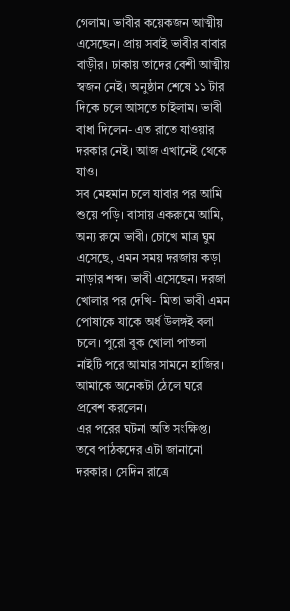গেলাম। ভাবীর কয়েকজন আত্মীয় এসেছেন। প্রায় সবাই ভাবীর বাবার বাড়ীর। ঢাকায় তাদের বেশী আত্মীয় স্বজন নেই। অনুষ্ঠান শেষে ১১ টার দিকে চলে আসতে চাইলাম। ভাবী বাধা দিলেন- এত রাতে যাওয়ার দরকার নেই। আজ এখানেই থেকে যাও।
সব মেহমান চলে যাবার পর আমি শুয়ে পড়ি। বাসায় একরুমে আমি, অন্য রুমে ভাবী। চোখে মাত্র ঘুম এসেছে, এমন সময় দরজায় কড়া নাড়ার শব্দ। ভাবী এসেছেন। দরজা খোলার পর দেখি- মিতা ভাবী এমন পোষাকে যাকে অর্ধ উলঙ্গই বলা চলে। পুরো বুক খোলা পাতলা নাইটি পরে আমার সামনে হাজির। আমাকে অনেকটা ঠেলে ঘরে প্রবেশ করলেন।
এর পরের ঘটনা অতি সংক্ষিপ্ত। তবে পাঠকদের এটা জানানো দরকার। সেদিন রাত্রে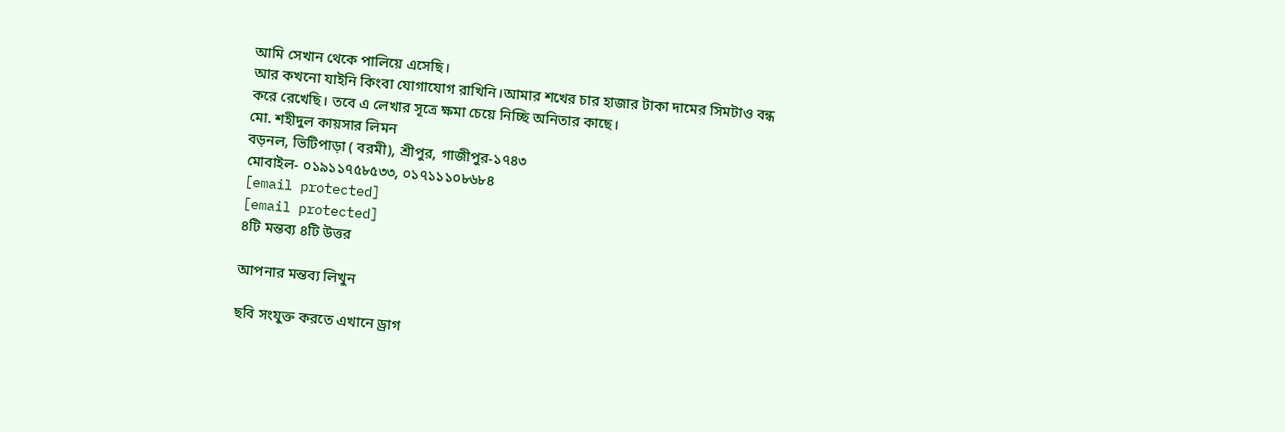আমি সেখান থেকে পালিয়ে এসেছি।
আর কখনো যাইনি কিংবা যোগাযোগ রাখিনি।আমার শখের চার হাজার টাকা দামের সিমটাও বন্ধ করে রেখেছি। তবে এ লেখার সূত্রে ক্ষমা চেয়ে নিচ্ছি অনিতার কাছে।
মো. শহীদুল কায়সার লিমন
বড়নল, ভিটিপাড়া ( বরমী), শ্রীপুর, গাজীপুর-১৭৪৩
মোবাইল- ০১৯১১৭৫৮৫৩৩, ০১৭১১১০৮৬৮৪
[email protected]
[email protected]
৪টি মন্তব্য ৪টি উত্তর

আপনার মন্তব্য লিখুন

ছবি সংযুক্ত করতে এখানে ড্রাগ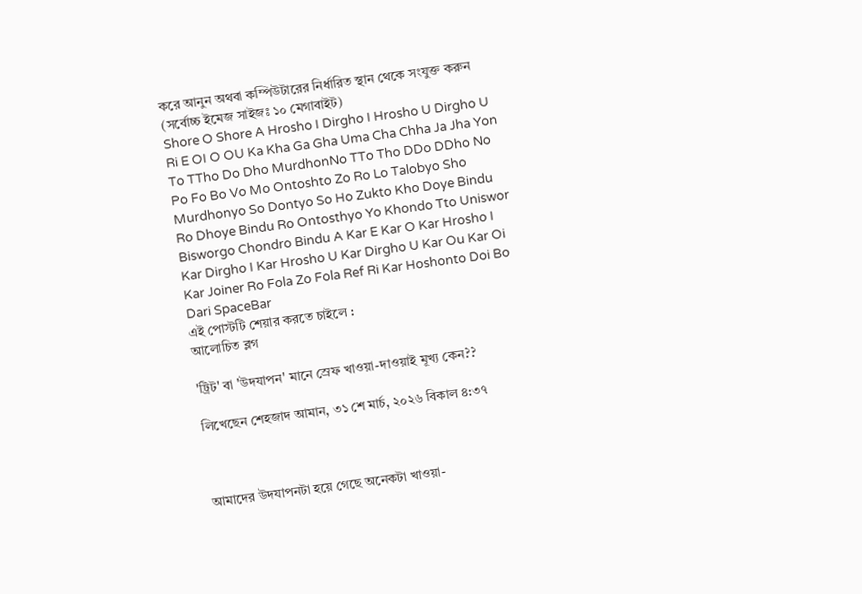করে আনুন অথবা কম্পিউটারের নির্ধারিত স্থান থেকে সংযুক্ত করুন (সর্বোচ্চ ইমেজ সাইজঃ ১০ মেগাবাইট)
Shore O Shore A Hrosho I Dirgho I Hrosho U Dirgho U Ri E OI O OU Ka Kha Ga Gha Uma Cha Chha Ja Jha Yon To TTho Do Dho MurdhonNo TTo Tho DDo DDho No Po Fo Bo Vo Mo Ontoshto Zo Ro Lo Talobyo Sho Murdhonyo So Dontyo So Ho Zukto Kho Doye Bindu Ro Dhoye Bindu Ro Ontosthyo Yo Khondo Tto Uniswor Bisworgo Chondro Bindu A Kar E Kar O Kar Hrosho I Kar Dirgho I Kar Hrosho U Kar Dirgho U Kar Ou Kar Oi Kar Joiner Ro Fola Zo Fola Ref Ri Kar Hoshonto Doi Bo Dari SpaceBar
এই পোস্টটি শেয়ার করতে চাইলে :
আলোচিত ব্লগ

'ট্রিট' বা 'উদযাপন' মানে স্রেফ খাওয়া-দাওয়াই মূখ্য কেন??

লিখেছেন শেহজাদ আমান, ৩১ শে মার্চ, ২০২৬ বিকাল ৪:৩৭



আমাদের উদযাপনটা হয়ে গেছে অনেকটা খাওয়া-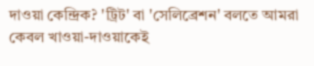দাওয়া কেন্দ্রিক? 'ট্রিট' বা 'সেলিব্রেশন' বলতে আমরা কেবল খাওয়া-দাওয়াকেই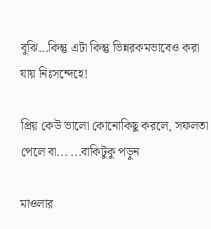বুঝি...কিন্তু এটা কিন্তু ভিন্নরকমভাবেও করা যায় নিঃসন্দেহে!

প্রিয় কেউ ভালো কোনোকিছু করলে, সফলতা পেলে বা... ...বাকিটুকু পড়ুন

মাওলার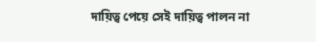দায়িত্ব পেয়ে সেই দায়িত্ব পালন না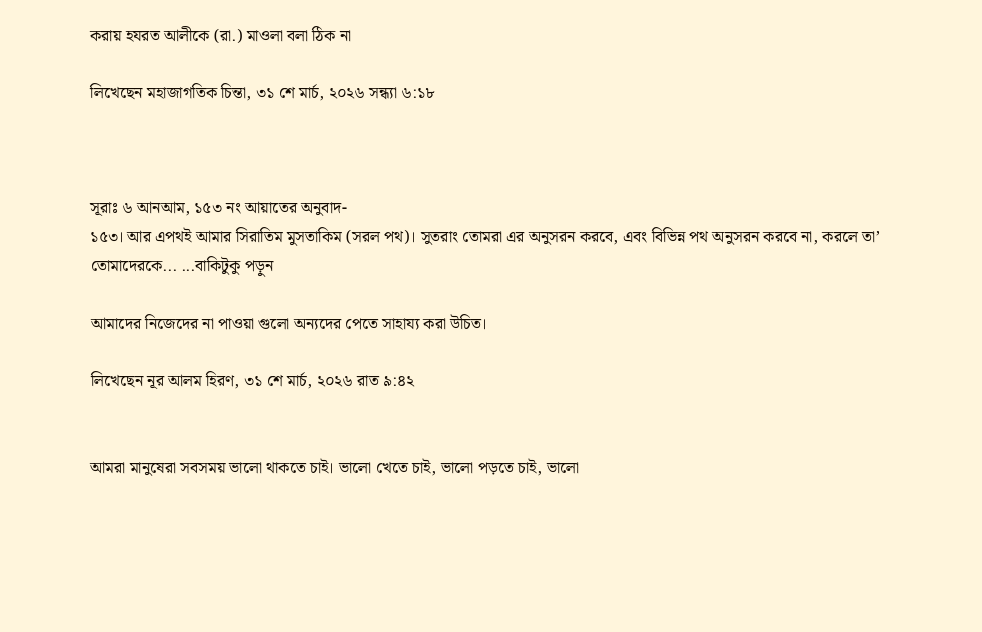করায় হযরত আলীকে (রা.) মাওলা বলা ঠিক না

লিখেছেন মহাজাগতিক চিন্তা, ৩১ শে মার্চ, ২০২৬ সন্ধ্যা ৬:১৮



সূরাঃ ৬ আনআম, ১৫৩ নং আয়াতের অনুবাদ-
১৫৩। আর এপথই আমার সিরাতিম মুসতাকিম (সরল পথ)। সুতরাং তোমরা এর অনুসরন করবে, এবং বিভিন্ন পথ অনুসরন করবে না, করলে তা’ তোমাদেরকে... ...বাকিটুকু পড়ুন

আমাদের নিজেদের না পাওয়া গুলো অন্যদের পেতে সাহায্য করা উচিত।

লিখেছেন নূর আলম হিরণ, ৩১ শে মার্চ, ২০২৬ রাত ৯:৪২


আমরা মানুষেরা সবসময় ভালো থাকতে চাই। ভালো খেতে চাই, ভালো পড়তে চাই, ভালো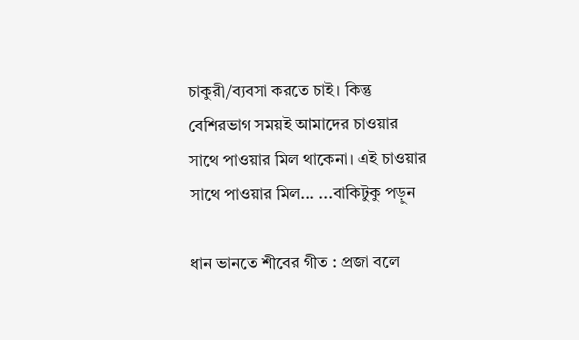চাকুরী/ব্যবসা করতে চাই। কিন্তু বেশিরভাগ সময়ই আমাদের চাওয়ার সাথে পাওয়ার মিল থাকেনা। এই চাওয়ার সাথে পাওয়ার মিল... ...বাকিটুকু পড়ুন

ধান ভানতে শীবের গীত : প্রজা বলে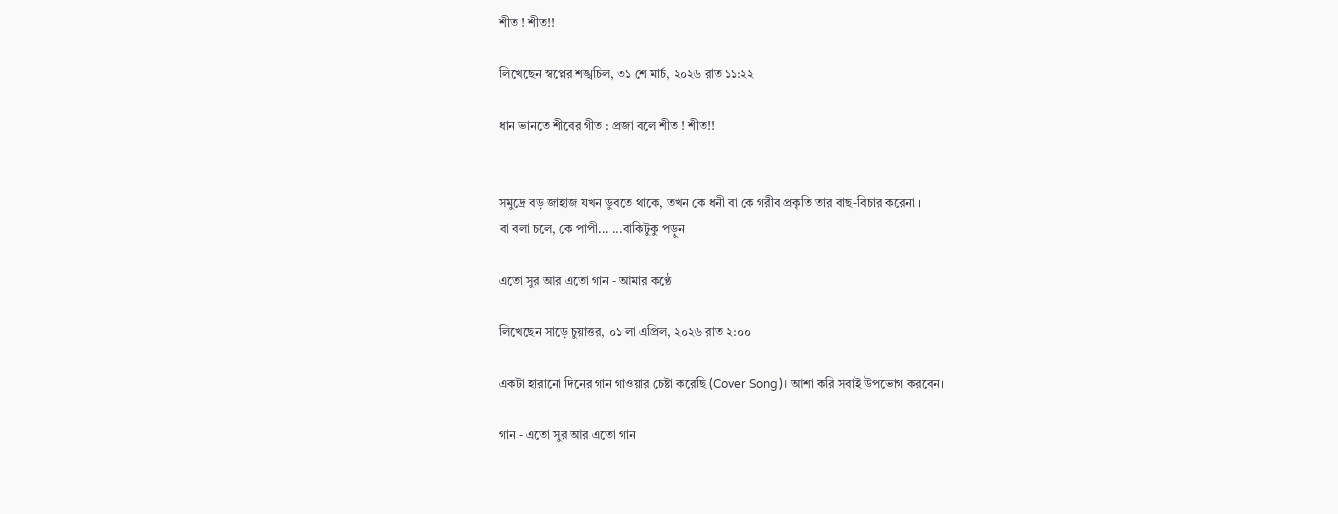শীত ! শীত!!

লিখেছেন স্বপ্নের শঙ্খচিল, ৩১ শে মার্চ, ২০২৬ রাত ১১:২২

ধান ভানতে শীবের গীত : প্রজা বলে শীত ! শীত!!


সমুদ্রে বড় জাহাজ যখন ডুবতে থাকে, তখন কে ধনী বা কে গরীব প্রকৃতি তার বাছ-বিচার করেনা ।
বা বলা চলে, কে পাপী... ...বাকিটুকু পড়ুন

এতো সুর আর এতো গান - আমার কণ্ঠে

লিখেছেন সাড়ে চুয়াত্তর, ০১ লা এপ্রিল, ২০২৬ রাত ২:০০

একটা হারানো দিনের গান গাওয়ার চেষ্টা করেছি (Cover Song)। আশা করি সবাই উপভোগ করবেন।

গান - এতো সুর আর এতো গান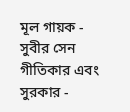মূল গায়ক - সুবীর সেন
গীতিকার এবং সুরকার -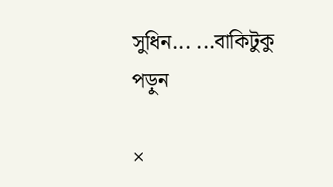সুধিন... ...বাকিটুকু পড়ুন

×